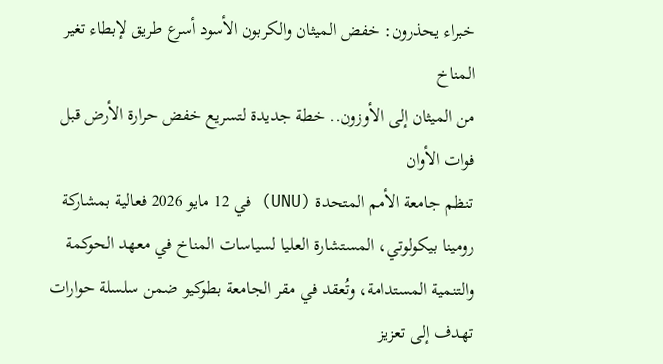خبراء يحذرون: خفض الميثان والكربون الأسود أسرع طريق لإبطاء تغير المناخ
من الميثان إلى الأوزون.. خطة جديدة لتسريع خفض حرارة الأرض قبل فوات الأوان
تنظم جامعة الأمم المتحدة (UNU) في 12 مايو 2026 فعالية بمشاركة رومينا بيكولوتي، المستشارة العليا لسياسات المناخ في معهد الحوكمة والتنمية المستدامة، وتُعقد في مقر الجامعة بطوكيو ضمن سلسلة حوارات تهدف إلى تعزيز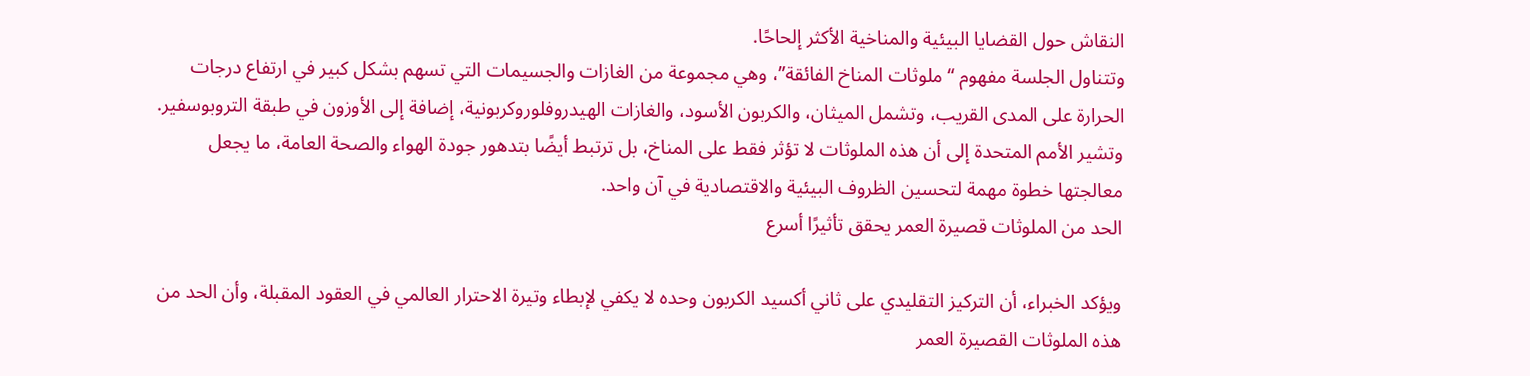النقاش حول القضايا البيئية والمناخية الأكثر إلحاحًا.
وتتناول الجلسة مفهوم “ملوثات المناخ الفائقة”، وهي مجموعة من الغازات والجسيمات التي تسهم بشكل كبير في ارتفاع درجات الحرارة على المدى القريب، وتشمل الميثان، والكربون الأسود، والغازات الهيدروفلوروكربونية، إضافة إلى الأوزون في طبقة التروبوسفير.
وتشير الأمم المتحدة إلى أن هذه الملوثات لا تؤثر فقط على المناخ، بل ترتبط أيضًا بتدهور جودة الهواء والصحة العامة، ما يجعل معالجتها خطوة مهمة لتحسين الظروف البيئية والاقتصادية في آن واحد.
الحد من الملوثات قصيرة العمر يحقق تأثيرًا أسرع

ويؤكد الخبراء، أن التركيز التقليدي على ثاني أكسيد الكربون وحده لا يكفي لإبطاء وتيرة الاحترار العالمي في العقود المقبلة، وأن الحد من هذه الملوثات القصيرة العمر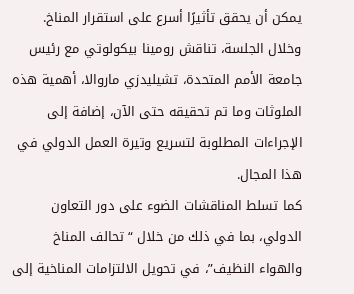يمكن أن يحقق تأثيرًا أسرع على استقرار المناخ.
وخلال الجلسة، تناقش رومينا بيكولوتي مع رئيس جامعة الأمم المتحدة، تشيليدزي ماروالا، أهمية هذه الملوثات وما تم تحقيقه حتى الآن، إضافة إلى الإجراءات المطلوبة لتسريع وتيرة العمل الدولي في هذا المجال.
كما تسلط المناقشات الضوء على دور التعاون الدولي، بما في ذلك من خلال “تحالف المناخ والهواء النظيف”، في تحويل الالتزامات المناخية إلى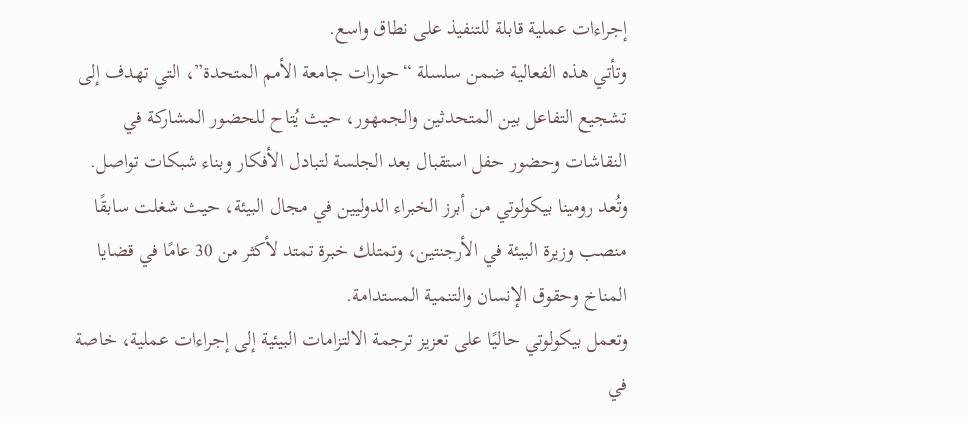إجراءات عملية قابلة للتنفيذ على نطاق واسع.
وتأتي هذه الفعالية ضمن سلسلة “حوارات جامعة الأمم المتحدة”، التي تهدف إلى تشجيع التفاعل بين المتحدثين والجمهور، حيث يُتاح للحضور المشاركة في النقاشات وحضور حفل استقبال بعد الجلسة لتبادل الأفكار وبناء شبكات تواصل.
وتُعد رومينا بيكولوتي من أبرز الخبراء الدوليين في مجال البيئة، حيث شغلت سابقًا منصب وزيرة البيئة في الأرجنتين، وتمتلك خبرة تمتد لأكثر من 30 عامًا في قضايا المناخ وحقوق الإنسان والتنمية المستدامة.
وتعمل بيكولوتي حاليًا على تعزيز ترجمة الالتزامات البيئية إلى إجراءات عملية، خاصة في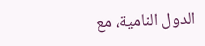الدول النامية، مع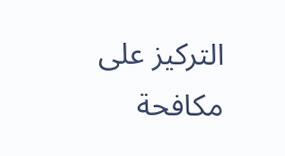التركيز على مكافحة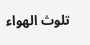تلوث الهواء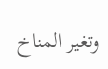وتغير المناخ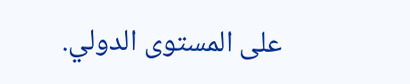على المستوى الدولي.